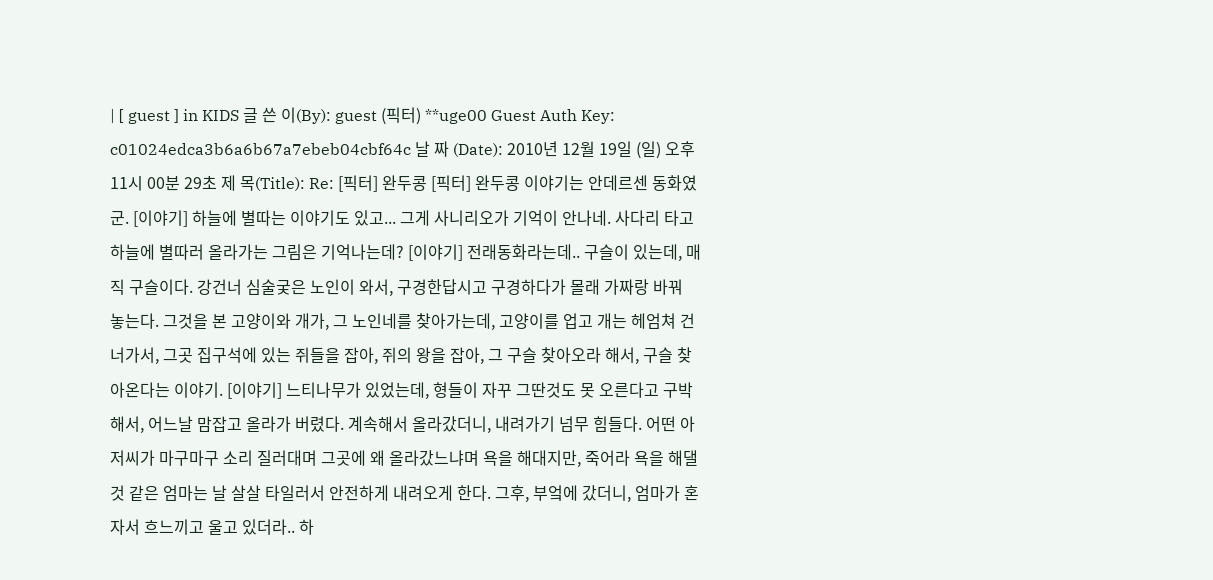| [ guest ] in KIDS 글 쓴 이(By): guest (픽터) **uge00 Guest Auth Key: c01024edca3b6a6b67a7ebeb04cbf64c 날 짜 (Date): 2010년 12월 19일 (일) 오후 11시 00분 29초 제 목(Title): Re: [픽터] 완두콩 [픽터] 완두콩 이야기는 안데르센 동화였군. [이야기] 하늘에 별따는 이야기도 있고... 그게 사니리오가 기억이 안나네. 사다리 타고 하늘에 별따러 올라가는 그림은 기억나는데? [이야기] 전래동화라는데.. 구슬이 있는데, 매직 구슬이다. 강건너 심술궂은 노인이 와서, 구경한답시고 구경하다가 몰래 가짜랑 바꿔 놓는다. 그것을 본 고양이와 개가, 그 노인네를 찾아가는데, 고양이를 업고 개는 헤엄쳐 건너가서, 그곳 집구석에 있는 쥐들을 잡아, 쥐의 왕을 잡아, 그 구슬 찾아오라 해서, 구슬 찾아온다는 이야기. [이야기] 느티나무가 있었는데, 형들이 자꾸 그딴것도 못 오른다고 구박해서, 어느날 맘잡고 올라가 버렸다. 계속해서 올라갔더니, 내려가기 넘무 힘들다. 어떤 아저씨가 마구마구 소리 질러대며 그곳에 왜 올라갔느냐며 욕을 해대지만, 죽어라 욕을 해댈 것 같은 엄마는 날 살살 타일러서 안전하게 내려오게 한다. 그후, 부엌에 갔더니, 엄마가 혼자서 흐느끼고 울고 있더라.. 하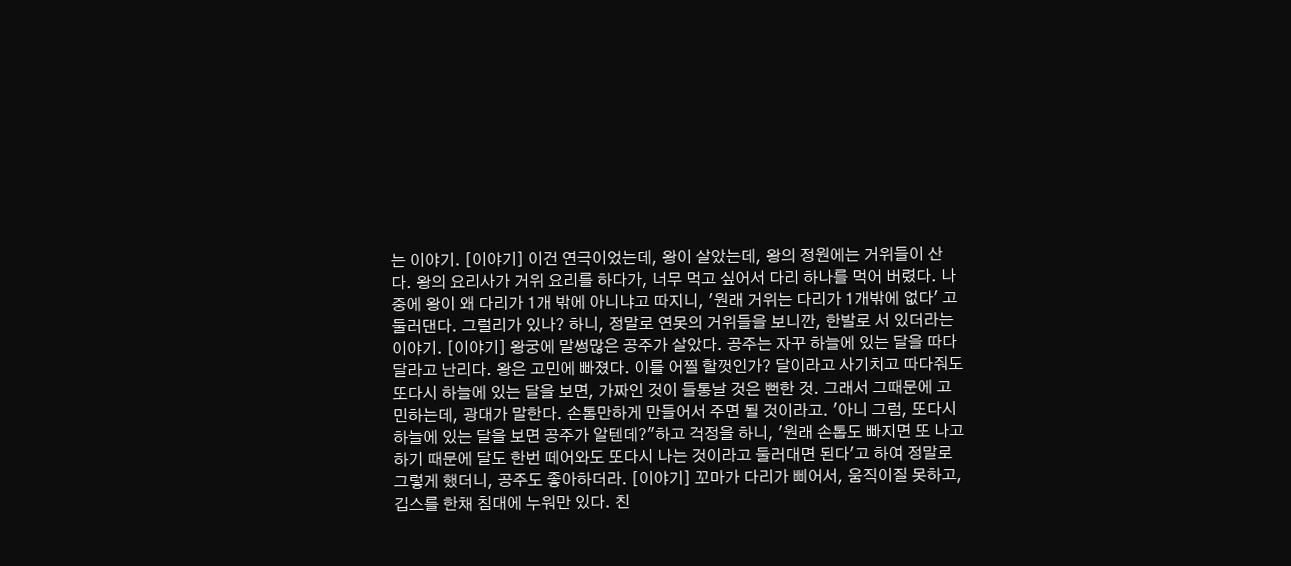는 이야기. [이야기] 이건 연극이었는데, 왕이 살았는데, 왕의 정원에는 거위들이 산다. 왕의 요리사가 거위 요리를 하다가, 너무 먹고 싶어서 다리 하나를 먹어 버렸다. 나중에 왕이 왜 다리가 1개 밖에 아니냐고 따지니, '원래 거위는 다리가 1개밖에 없다' 고 둘러댄다. 그럴리가 있나? 하니, 정말로 연못의 거위들을 보니깐, 한발로 서 있더라는 이야기. [이야기] 왕궁에 말썽많은 공주가 살았다. 공주는 자꾸 하늘에 있는 달을 따다 달라고 난리다. 왕은 고민에 빠졌다. 이를 어찔 할껏인가? 달이라고 사기치고 따다줘도 또다시 하늘에 있는 달을 보면, 가짜인 것이 들통날 것은 뻔한 것. 그래서 그때문에 고민하는데, 광대가 말한다. 손톰만하게 만들어서 주면 될 것이라고. '아니 그럼, 또다시 하늘에 있는 달을 보면 공주가 알텐데?"하고 걱정을 하니, '원래 손톱도 빠지면 또 나고 하기 때문에 달도 한번 떼어와도 또다시 나는 것이라고 둘러대면 된다'고 하여 정말로 그렇게 했더니, 공주도 좋아하더라. [이야기] 꼬마가 다리가 삐어서, 움직이질 못하고, 깁스를 한채 침대에 누워만 있다. 친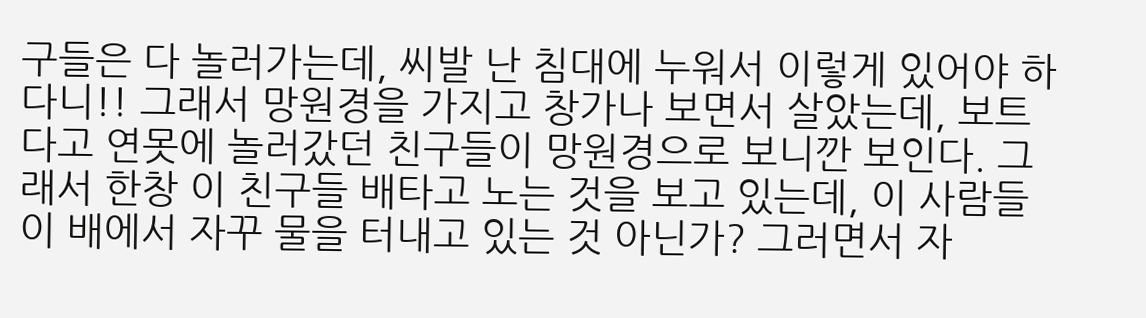구들은 다 놀러가는데, 씨발 난 침대에 누워서 이렇게 있어야 하다니!! 그래서 망원경을 가지고 창가나 보면서 살았는데, 보트다고 연못에 놀러갔던 친구들이 망원경으로 보니깐 보인다. 그래서 한창 이 친구들 배타고 노는 것을 보고 있는데, 이 사람들이 배에서 자꾸 물을 터내고 있는 것 아닌가? 그러면서 자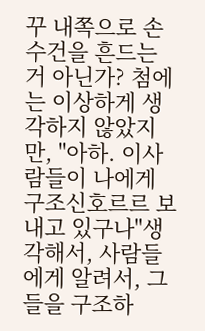꾸 내쪽으로 손수건을 흔드는 거 아닌가? 첨에는 이상하게 생각하지 않았지만, "아하. 이사람들이 나에게 구조신호르르 보내고 있구나"생각해서, 사람들에게 알려서, 그들을 구조하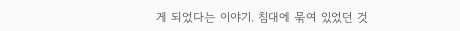게 되었다는 이야기. 침대에 묶여 있었던 것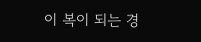이 복이 되는 경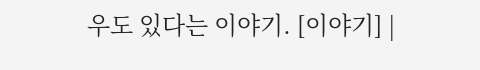우도 있다는 이야기. [이야기] |